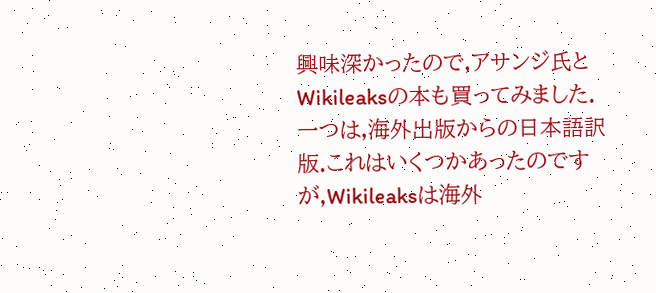興味深かったので,アサンジ氏とWikileaksの本も買ってみました.
一つは,海外出版からの日本語訳版.これはいくつかあったのですが,Wikileaksは海外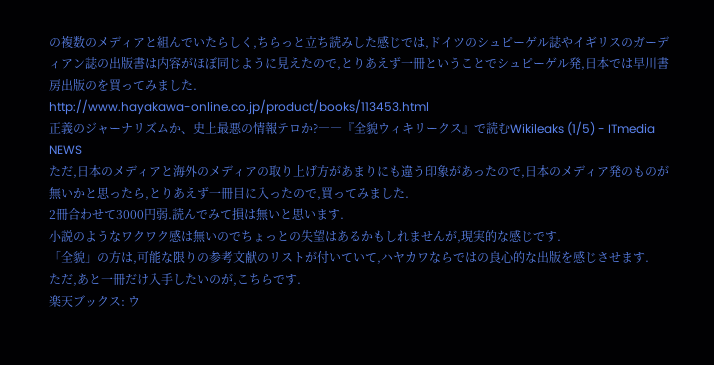の複数のメディアと組んでいたらしく,ちらっと立ち読みした感じでは,ドイツのシュピーゲル誌やイギリスのガーディアン誌の出版書は内容がほぼ同じように見えたので,とりあえず一冊ということでシュピーゲル発,日本では早川書房出版のを買ってみました.
http://www.hayakawa-online.co.jp/product/books/113453.html
正義のジャーナリズムか、史上最悪の情報テロか?――『全貌ウィキリークス』で読むWikileaks (1/5) - ITmedia NEWS
ただ,日本のメディアと海外のメディアの取り上げ方があまりにも違う印象があったので,日本のメディア発のものが無いかと思ったら,とりあえず一冊目に入ったので,買ってみました.
2冊合わせて3000円弱.読んでみて損は無いと思います.
小説のようなワクワク感は無いのでちょっとの失望はあるかもしれませんが,現実的な感じです.
「全貌」の方は,可能な限りの参考文献のリストが付いていて,ハヤカワならではの良心的な出版を感じさせます.
ただ,あと一冊だけ入手したいのが,こちらです.
楽天ブックス: ウ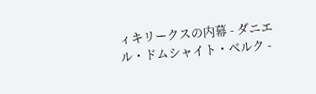ィキリークスの内幕 - ダニエル・ドムシャイト・ベルク -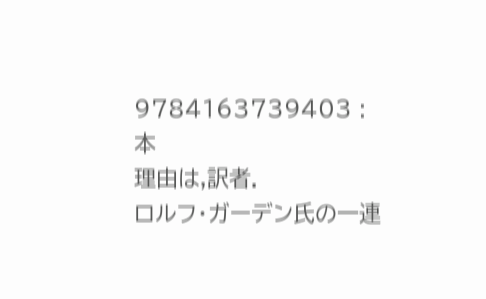9784163739403 : 本
理由は,訳者.
ロルフ・ガーデン氏の一連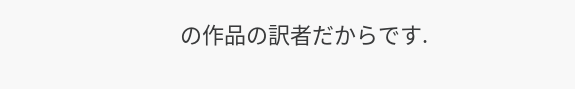の作品の訳者だからです.